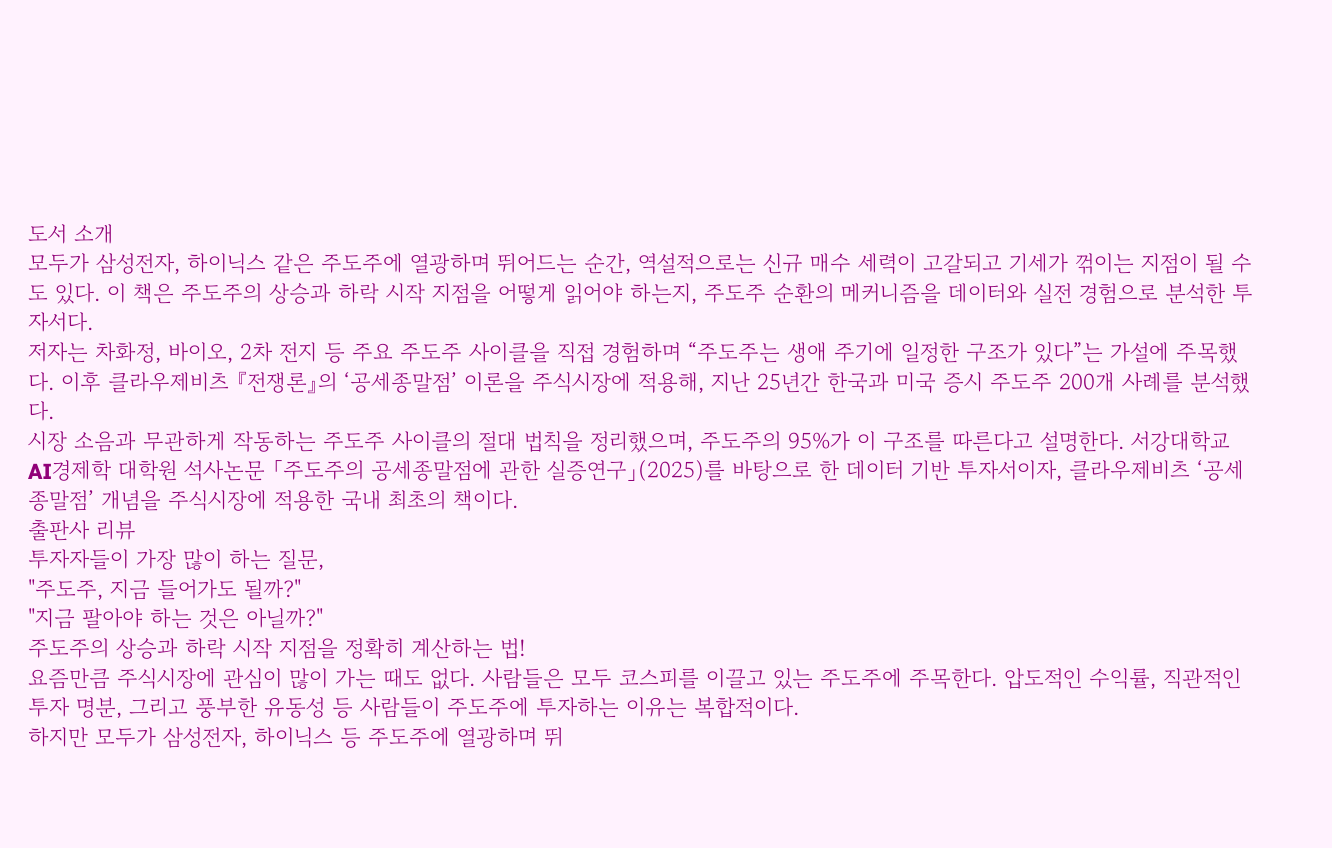도서 소개
모두가 삼성전자, 하이닉스 같은 주도주에 열광하며 뛰어드는 순간, 역설적으로는 신규 매수 세력이 고갈되고 기세가 꺾이는 지점이 될 수도 있다. 이 책은 주도주의 상승과 하락 시작 지점을 어떻게 읽어야 하는지, 주도주 순환의 메커니즘을 데이터와 실전 경험으로 분석한 투자서다.
저자는 차화정, 바이오, 2차 전지 등 주요 주도주 사이클을 직접 경험하며 “주도주는 생애 주기에 일정한 구조가 있다”는 가설에 주목했다. 이후 클라우제비츠 『전쟁론』의 ‘공세종말점’ 이론을 주식시장에 적용해, 지난 25년간 한국과 미국 증시 주도주 200개 사례를 분석했다.
시장 소음과 무관하게 작동하는 주도주 사이클의 절대 법칙을 정리했으며, 주도주의 95%가 이 구조를 따른다고 설명한다. 서강대학교 AI경제학 대학원 석사논문 「주도주의 공세종말점에 관한 실증연구」(2025)를 바탕으로 한 데이터 기반 투자서이자, 클라우제비츠 ‘공세종말점’ 개념을 주식시장에 적용한 국내 최초의 책이다.
출판사 리뷰
투자자들이 가장 많이 하는 질문,
"주도주, 지금 들어가도 될까?"
"지금 팔아야 하는 것은 아닐까?"
주도주의 상승과 하락 시작 지점을 정확히 계산하는 법!
요즘만큼 주식시장에 관심이 많이 가는 때도 없다. 사람들은 모두 코스피를 이끌고 있는 주도주에 주목한다. 압도적인 수익률, 직관적인 투자 명분, 그리고 풍부한 유동성 등 사람들이 주도주에 투자하는 이유는 복합적이다.
하지만 모두가 삼성전자, 하이닉스 등 주도주에 열광하며 뛰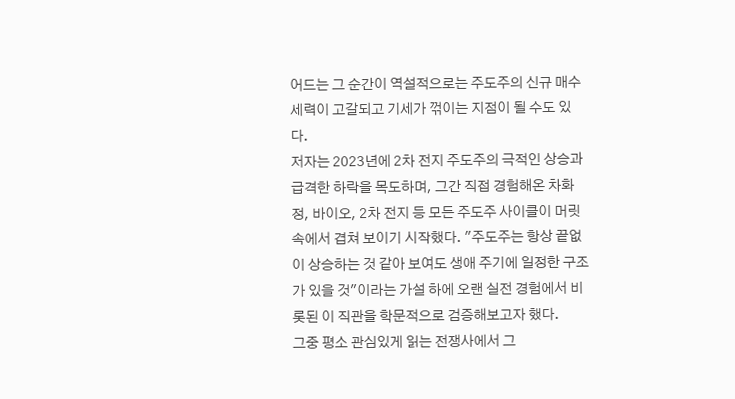어드는 그 순간이 역설적으로는 주도주의 신규 매수 세력이 고갈되고 기세가 꺾이는 지점이 될 수도 있다.
저자는 2023년에 2차 전지 주도주의 극적인 상승과 급격한 하락을 목도하며, 그간 직접 경험해온 차화정, 바이오, 2차 전지 등 모든 주도주 사이클이 머릿속에서 겹쳐 보이기 시작했다. "주도주는 항상 끝없이 상승하는 것 같아 보여도 생애 주기에 일정한 구조가 있을 것"이라는 가설 하에 오랜 실전 경험에서 비롯된 이 직관을 학문적으로 검증해보고자 했다.
그중 평소 관심있게 읽는 전쟁사에서 그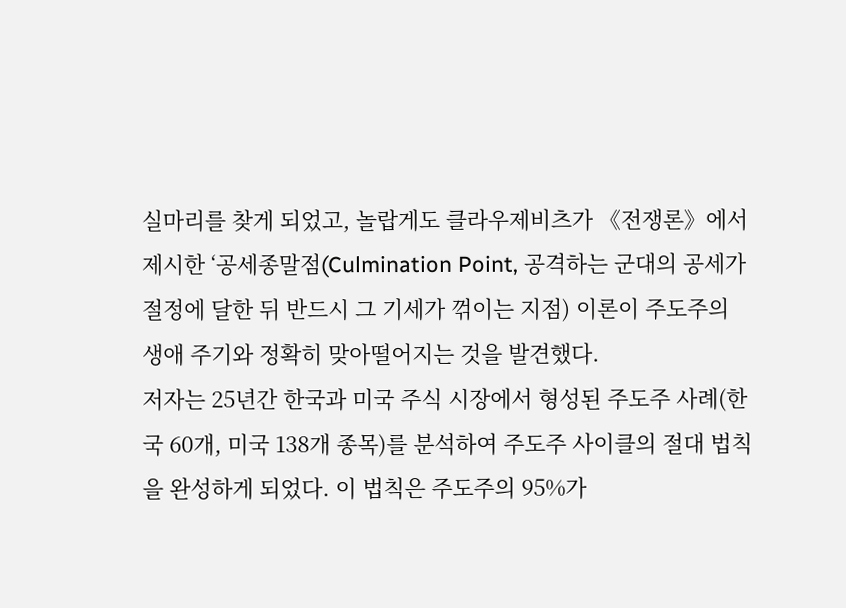실마리를 찾게 되었고, 놀랍게도 클라우제비츠가 《전쟁론》에서 제시한 ‘공세종말점(Culmination Point, 공격하는 군대의 공세가 절정에 달한 뒤 반드시 그 기세가 꺾이는 지점) 이론이 주도주의 생애 주기와 정확히 맞아떨어지는 것을 발견했다.
저자는 25년간 한국과 미국 주식 시장에서 형성된 주도주 사례(한국 60개, 미국 138개 종목)를 분석하여 주도주 사이클의 절대 법칙을 완성하게 되었다. 이 법칙은 주도주의 95%가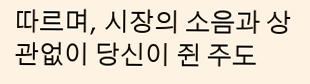따르며, 시장의 소음과 상관없이 당신이 쥔 주도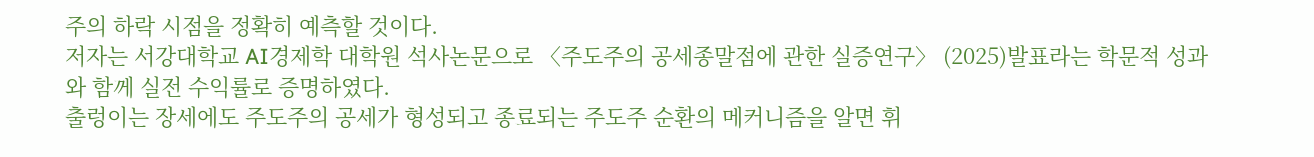주의 하락 시점을 정확히 예측할 것이다.
저자는 서강대학교 AI경제학 대학원 석사논문으로 〈주도주의 공세종말점에 관한 실증연구〉 (2025)발표라는 학문적 성과와 함께 실전 수익률로 증명하였다.
출렁이는 장세에도 주도주의 공세가 형성되고 종료되는 주도주 순환의 메커니즘을 알면 휘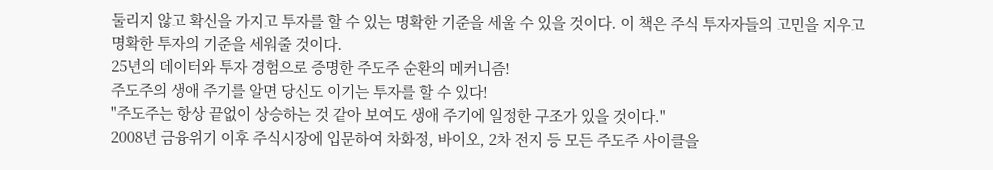둘리지 않고 확신을 가지고 투자를 할 수 있는 명확한 기준을 세울 수 있을 것이다. 이 책은 주식 투자자들의 고민을 지우고 명확한 투자의 기준을 세워줄 것이다.
25년의 데이터와 투자 경험으로 증명한 주도주 순환의 메커니즘!
주도주의 생애 주기를 알면 당신도 이기는 투자를 할 수 있다!
"주도주는 항상 끝없이 상승하는 것 같아 보여도 생애 주기에 일정한 구조가 있을 것이다."
2008년 금융위기 이후 주식시장에 입문하여 차화정, 바이오, 2차 전지 등 모든 주도주 사이클을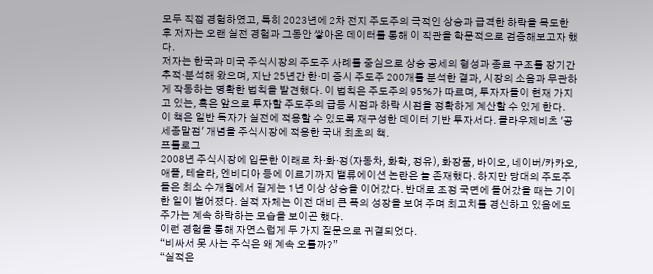모두 직접 경험하였고, 특히 2023년에 2차 전지 주도주의 극적인 상승과 급격한 하락을 목도한 후 저자는 오랜 실전 경험과 그동안 쌓아온 데이터를 통해 이 직관을 학문적으로 검증해보고자 했다.
저자는 한국과 미국 주식시장의 주도주 사례를 중심으로 상승 공세의 형성과 종료 구조를 장기간 추적·분석해 왔으며, 지난 25년간 한·미 증시 주도주 200개를 분석한 결과, 시장의 소음과 무관하게 작동하는 명확한 법칙을 발견했다. 이 법칙은 주도주의 95%가 따르며, 투자자들이 현재 가지고 있는, 혹은 앞으로 투자할 주도주의 급등 시점과 하락 시점을 정확하게 계산할 수 있게 한다.
이 책은 일반 독자가 실전에 적용할 수 있도록 재구성한 데이터 기반 투자서다. 클라우제비츠 '공세종말점' 개념을 주식시장에 적용한 국내 최초의 책.
프롤로그
2008년 주식시장에 입문한 이래로 차·화·정(자동차, 화학, 정유), 화장품, 바이오, 네이버/카카오, 애플, 테슬라, 엔비디아 등에 이르기까지 밸류에이션 논란은 늘 존재했다. 하지만 당대의 주도주들은 최소 수개월에서 길게는 1년 이상 상승을 이어갔다. 반대로 조정 국면에 들어갔을 때는 기이한 일이 벌어졌다. 실적 자체는 이전 대비 큰 폭의 성장을 보여 주며 최고치를 경신하고 있음에도 주가는 계속 하락하는 모습을 보이곤 했다.
이런 경험을 통해 자연스럽게 두 가지 질문으로 귀결되었다.
“비싸서 못 사는 주식은 왜 계속 오를까?”
“실적은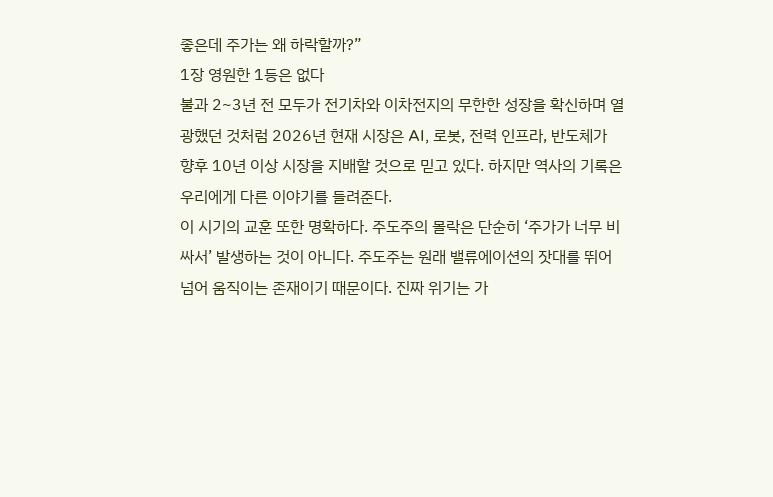좋은데 주가는 왜 하락할까?”
1장 영원한 1등은 없다
불과 2~3년 전 모두가 전기차와 이차전지의 무한한 성장을 확신하며 열광했던 것처럼 2026년 현재 시장은 AI, 로봇, 전력 인프라, 반도체가 향후 10년 이상 시장을 지배할 것으로 믿고 있다. 하지만 역사의 기록은 우리에게 다른 이야기를 들려준다.
이 시기의 교훈 또한 명확하다. 주도주의 몰락은 단순히 ‘주가가 너무 비싸서’ 발생하는 것이 아니다. 주도주는 원래 밸류에이션의 잣대를 뛰어넘어 움직이는 존재이기 때문이다. 진짜 위기는 가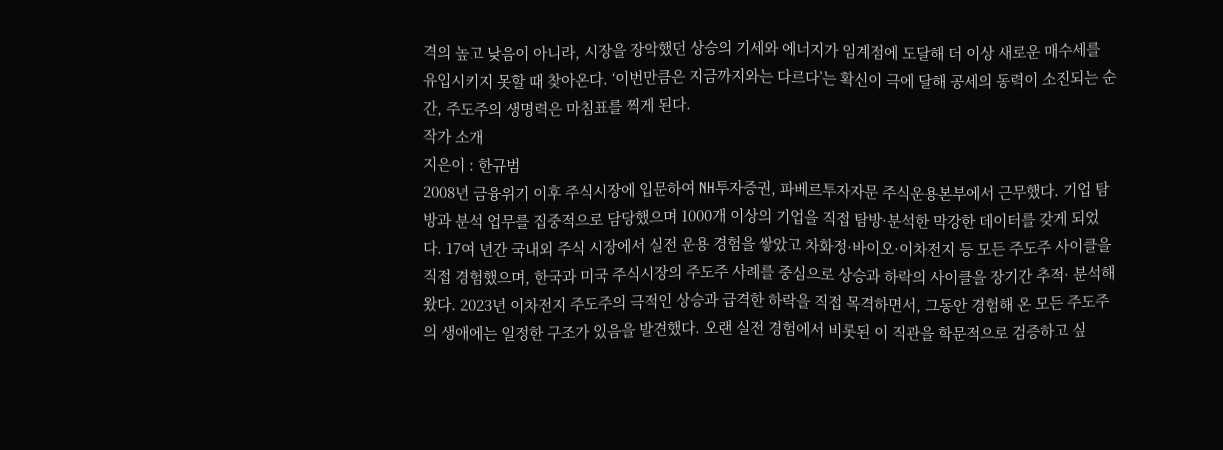격의 높고 낮음이 아니라, 시장을 장악했던 상승의 기세와 에너지가 임계점에 도달해 더 이상 새로운 매수세를 유입시키지 못할 때 찾아온다. ‘이번만큼은 지금까지와는 다르다’는 확신이 극에 달해 공세의 동력이 소진되는 순간, 주도주의 생명력은 마침표를 찍게 된다.
작가 소개
지은이 : 한규범
2008년 금융위기 이후 주식시장에 입문하여 NH투자증권, 파베르투자자문 주식운용본부에서 근무했다. 기업 탐방과 분석 업무를 집중적으로 담당했으며 1000개 이상의 기업을 직접 탐방·분석한 막강한 데이터를 갖게 되었다. 17여 년간 국내외 주식 시장에서 실전 운용 경험을 쌓았고 차화정·바이오·이차전지 등 모든 주도주 사이클을 직접 경험했으며, 한국과 미국 주식시장의 주도주 사례를 중심으로 상승과 하락의 사이클을 장기간 추적· 분석해 왔다. 2023년 이차전지 주도주의 극적인 상승과 급격한 하락을 직접 목격하면서, 그동안 경험해 온 모든 주도주의 생애에는 일정한 구조가 있음을 발견했다. 오랜 실전 경험에서 비롯된 이 직관을 학문적으로 검증하고 싶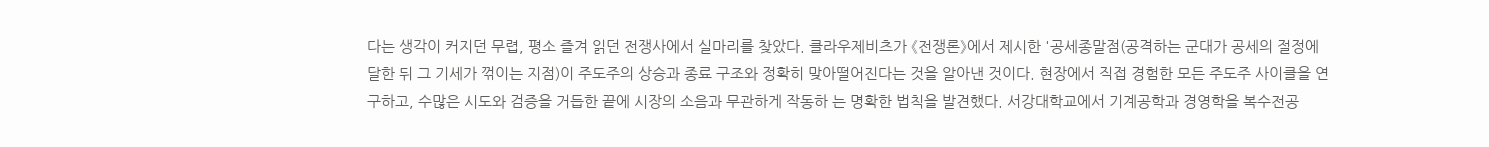다는 생각이 커지던 무렵, 평소 즐겨 읽던 전쟁사에서 실마리를 찾았다. 클라우제비츠가 《전쟁론》에서 제시한 '공세종말점(공격하는 군대가 공세의 절정에 달한 뒤 그 기세가 꺾이는 지점)이 주도주의 상승과 종료 구조와 정확히 맞아떨어진다는 것을 알아낸 것이다. 현장에서 직접 경험한 모든 주도주 사이클을 연구하고, 수많은 시도와 검증을 거듭한 끝에 시장의 소음과 무관하게 작동하 는 명확한 법칙을 발견했다. 서강대학교에서 기계공학과 경영학을 복수전공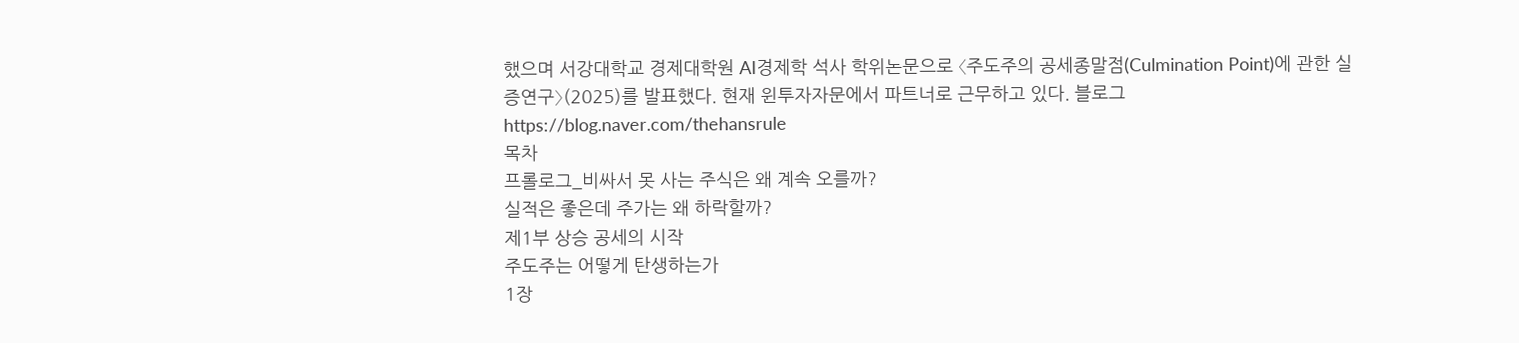했으며 서강대학교 경제대학원 AI경제학 석사 학위논문으로 〈주도주의 공세종말점(Culmination Point)에 관한 실증연구〉(2025)를 발표했다. 현재 윈투자자문에서 파트너로 근무하고 있다. 블로그 https://blog.naver.com/thehansrule
목차
프롤로그_비싸서 못 사는 주식은 왜 계속 오를까?
실적은 좋은데 주가는 왜 하락할까?
제1부 상승 공세의 시작
주도주는 어떻게 탄생하는가
1장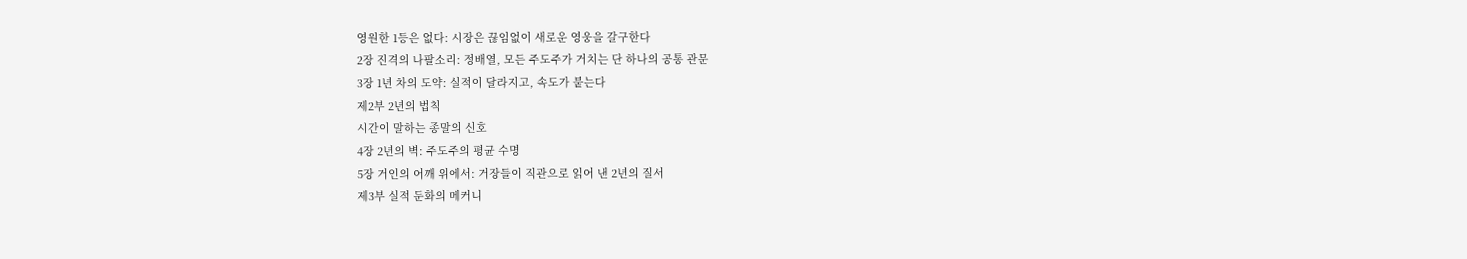영원한 1등은 없다: 시장은 끊임없이 새로운 영웅을 갈구한다
2장 진격의 나팔소리: 정배열, 모든 주도주가 거치는 단 하나의 공통 관문
3장 1년 차의 도약: 실적이 달라지고, 속도가 붙는다
제2부 2년의 법칙
시간이 말하는 종말의 신호
4장 2년의 벽: 주도주의 평균 수명
5장 거인의 어깨 위에서: 거장들이 직관으로 읽어 낸 2년의 질서
제3부 실적 둔화의 메커니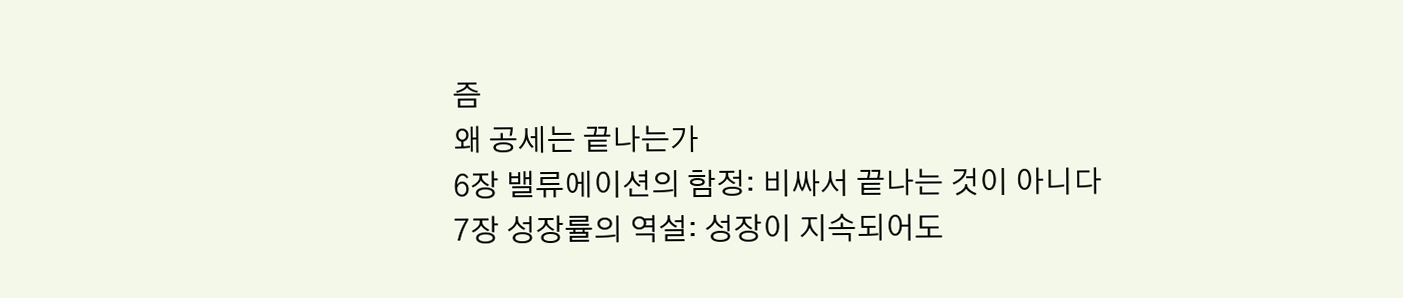즘
왜 공세는 끝나는가
6장 밸류에이션의 함정: 비싸서 끝나는 것이 아니다
7장 성장률의 역설: 성장이 지속되어도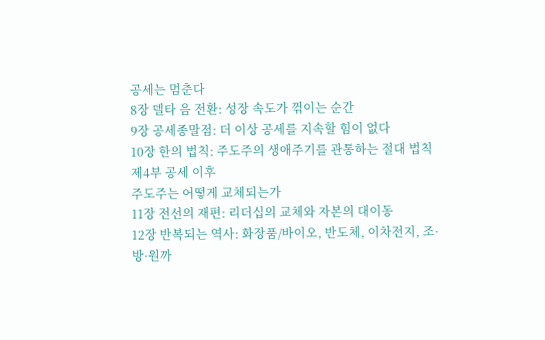공세는 멈춘다
8장 델타 음 전환: 성장 속도가 꺾이는 순간
9장 공세종말점: 더 이상 공세를 지속할 힘이 없다
10장 한의 법칙: 주도주의 생애주기를 관통하는 절대 법칙
제4부 공세 이후
주도주는 어떻게 교체되는가
11장 전선의 재편: 리더십의 교체와 자본의 대이동
12장 반복되는 역사: 화장품/바이오, 반도체, 이차전지, 조·방·원까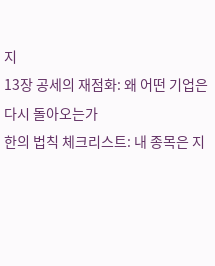지
13장 공세의 재점화: 왜 어떤 기업은 다시 돌아오는가
한의 법칙 체크리스트: 내 종목은 지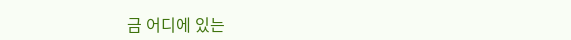금 어디에 있는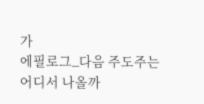가
에필로그_다음 주도주는 어디서 나올까